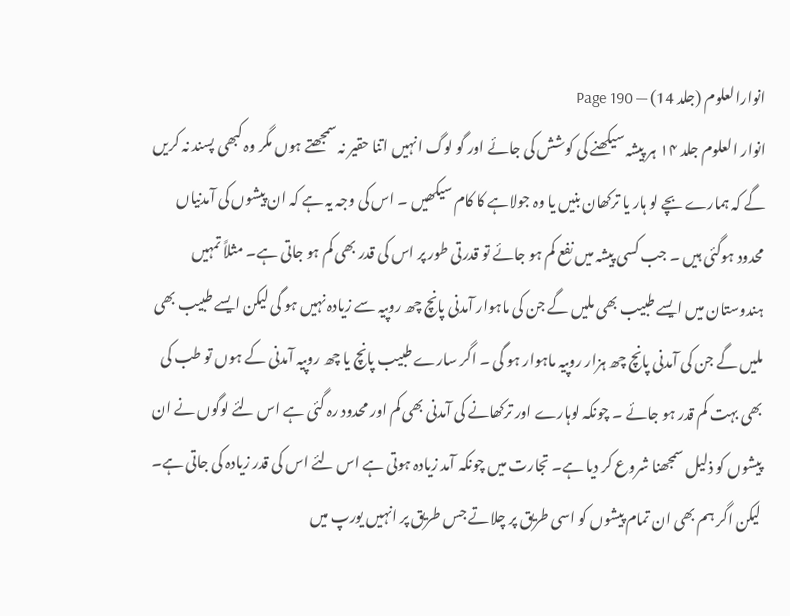انوارالعلوم (جلد 14) — Page 190
انوار العلوم جلد ۱۴ ہر پیشہ سیکھنے کی کوشش کی جائے اور گو لوگ انہیں اتنا حقیر نہ سمجھتے ہوں مگر وہ کبھی پسند نہ کریں گے کہ ہمارے بچے لو ہار یا ترکھان بنیں یا وہ جولاہے کا کام سیکھیں ۔ اس کی وجہ یہ ہے کہ ان پیشوں کی آمدنیاں محدود ہوگئی ہیں ۔ جب کسی پیشہ میں نفع کم ہو جائے تو قدرتی طور پر اس کی قدر بھی کم ہو جاتی ہے۔ مثلاً تمہیں ہندوستان میں ایسے طبیب بھی ملیں گے جن کی ماہوار آمدنی پانچ چھ روپیہ سے زیادہ نہیں ہو گی لیکن ایسے طبیب بھی ملیں گے جن کی آمدنی پانچ چھ ہزار روپیہ ماہوار ہو گی ۔ اگر سارے طبیب پانچ یا چھ روپیہ آمدنی کے ہوں تو طب کی بھی بہت کم قدر ہو جائے ۔ چونکہ لوہارے اور ترکھانے کی آمدنی بھی کم اور محدود رہ گئی ہے اس لئے لوگوں نے ان پیشوں کو ذلیل سمجھنا شروع کر دیا ہے۔ تجارت میں چونکہ آمد زیادہ ہوتی ہے اس لئے اس کی قدر زیادہ کی جاتی ہے۔ لیکن اگر ہم بھی ان تمام پیشوں کو اسی طریق پر چلاتے جس طریق پر انہیں یورپ میں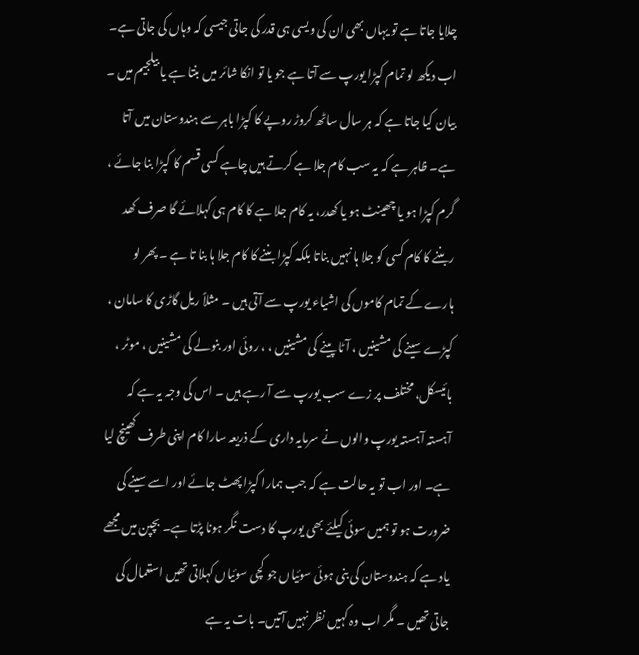چلایا جاتا ہے تو یہاں بھی ان کی ویسی ہی قدر کی جاتی جیسی کہ وہاں کی جاتی ہے۔ اب دیکھ لو تمام کپڑا یورپ سے آتا ہے جو یا تو انکا شائر میں بنتا ہے یا بیلجیم میں ۔ بیان کیا جاتا ہے کہ ہر سال ساٹھ کروڑ روپے کا کپڑا باہر سے ہندوستان میں آتا ہے۔ ظاہر ہے کہ یہ سب کام جلا ہے کرتے ہیں چاہے کسی قسم کا کپڑا بنا جائے ، گرم کپڑا ہو یا چھینٹ ہو یا کھدر، یہ کام جلا ہے کا کام ہی کہلائے گا صرف کھد ربننے کا کام کسی کو جلا ہا نہیں بناتا بلکہ کپڑا بننے کا کام جلا ہا بنا تا ہے ۔ پھر لو ہارے کے تمام کاموں کی اشیاء یورپ سے آتی ہیں ۔ مثلاً ریل گاڑی کا سامان ، کپڑے سینے کی مشینیں ، آٹا پینے کی مشینیں ، ، روئی اور بنولے کی مشینیں ، موٹر ، بائیسکل، مختلف پر زے سب یورپ سے آ رہے ہیں ۔ اس کی وجہ یہ ہے کہ آہستہ آہستہ یورپ والوں نے سرمایہ داری کے ذریعہ سارا کام اپنی طرف کھینچ لیا ہے۔ اور اب تو یہ حالت ہے کہ جب ہمارا کپڑا پھٹ جائے اور اسے سینے کی ضرورت ہو تو ہمیں سوئی کیلئے بھی یورپ کا دست نگر ہونا پڑتا ہے۔ بچپن میں مجھے یاد ہے کہ ہندوستان کی بنی ہوئی سوئیاں جو کچی سوئیاں کہلاتی تھیں استعمال کی جاتی تھیں ۔ مگر اب وہ کہیں نظر نہیں آتیں۔ بات یہ ہے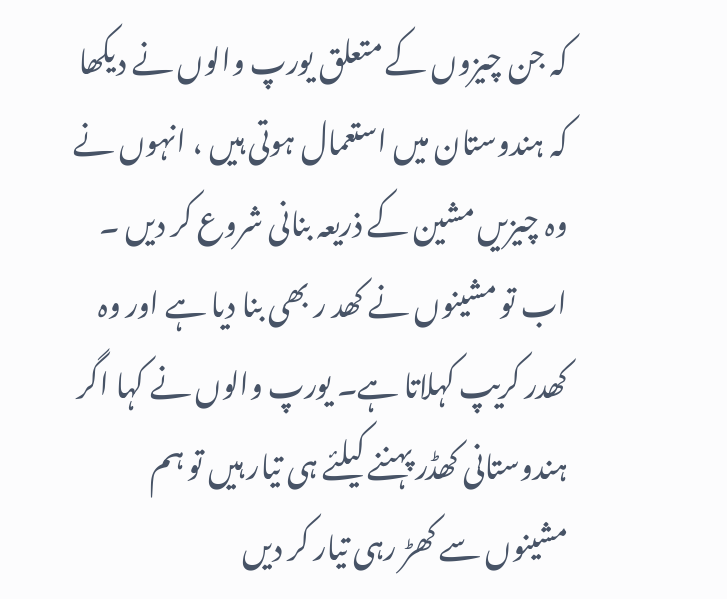کہ جن چیزوں کے متعلق یورپ والوں نے دیکھا کہ ہندوستان میں استعمال ہوتی ہیں ، انہوں نے وہ چیزیں مشین کے ذریعہ بنانی شروع کر دیں ۔ اب تو مشینوں نے کھد ر بھی بنا دیا ہے اور وہ کھدر کریپ کہلاتا ہے۔ یورپ والوں نے کہا اگر ہندوستانی کھڈر پہننے کیلئے ہی تیار ہیں تو ہم مشینوں سے کھڑ رہی تیار کر دیں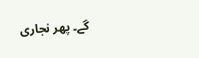گے۔ پھر نجاری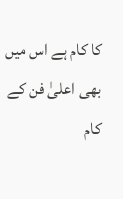کا کام ہے اس میں بھی اعلیٰ فن کے کام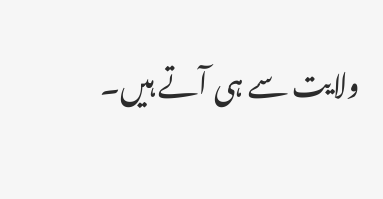ولایت سے ہی آتے ہیں۔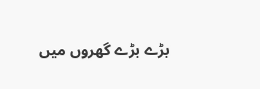بڑے بڑے گھروں میں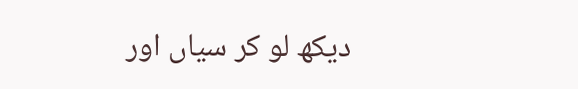دیکھ لو کر سیاں اور